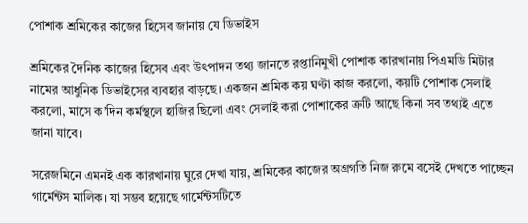পোশাক শ্রমিকের কাজের হিসেব জানায় যে ডিভাইস

শ্রমিকের দৈনিক কাজের হিসেব এবং উৎপাদন তথ্য জানতে রপ্তানিমুখী পোশাক কারখানায় পিএমডি মিটার নামের আধুনিক ডিভাইসের ব্যবহার বাড়ছে। একজন শ্রমিক কয় ঘণ্টা কাজ করলো, কয়টি পোশাক সেলাই করলো, মাসে ক’দিন কর্মস্থলে হাজির ছিলো এবং সেলাই করা পোশাকের ত্রুটি আছে কিনা সব তথ্যই এতে জানা যাবে।

সরেজমিনে এমনই এক কারখানায় ঘুরে দেখা যায়, শ্রমিকের কাজের অগ্রগতি নিজ রুমে বসেই দেখতে পাচ্ছেন গার্মেন্টস মালিক। যা সম্ভব হয়েছে গার্মেন্টসটিতে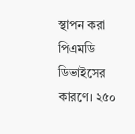স্থাপন করা পিএমডি ডিভাইসের কারণে। ২৫০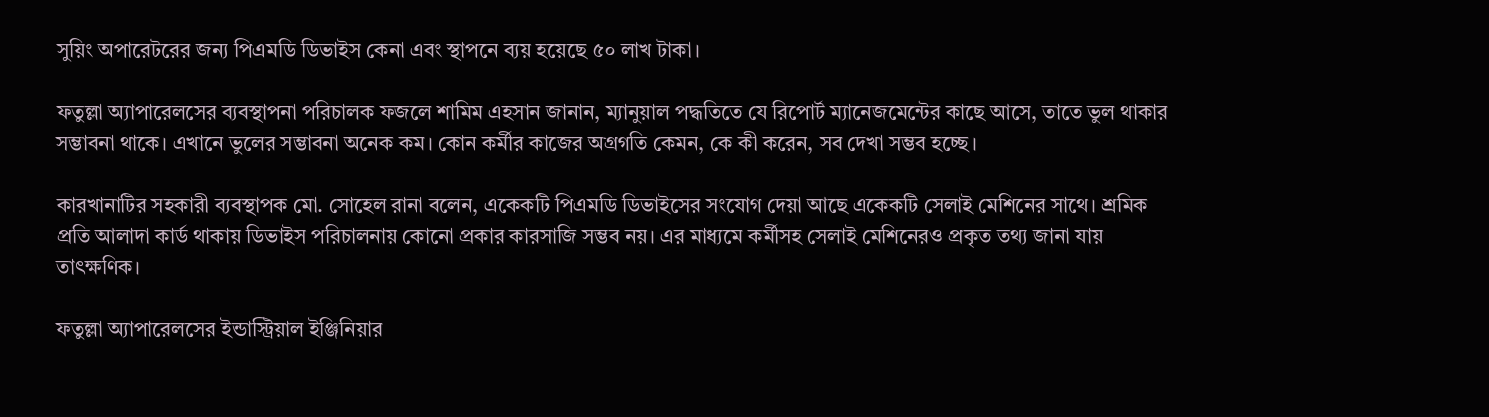সুয়িং অপারেটরের জন্য পিএমডি ডিভাইস কেনা এবং স্থাপনে ব্যয় হয়েছে ৫০ লাখ টাকা।

ফতুল্লা অ্যাপারেলসের ব্যবস্থাপনা পরিচালক ফজলে শামিম এহসান জানান, ম্যানুয়াল পদ্ধতিতে যে রিপোর্ট ম্যানেজমেন্টের কাছে আসে, তাতে ভুল থাকার সম্ভাবনা থাকে। এখানে ভুলের সম্ভাবনা অনেক কম। কোন কর্মীর কাজের অগ্রগতি কেমন, কে কী করেন, সব দেখা সম্ভব হচ্ছে।

কারখানাটির সহকারী ব্যবস্থাপক মো. সোহেল রানা বলেন, একেকটি পিএমডি ডিভাইসের সংযোগ দেয়া আছে একেকটি সেলাই মেশিনের সাথে। শ্রমিক প্রতি আলাদা কার্ড থাকায় ডিভাইস পরিচালনায় কোনো প্রকার কারসাজি সম্ভব নয়। এর মাধ্যমে কর্মীসহ সেলাই মেশিনেরও প্রকৃত তথ্য জানা যায় তাৎক্ষণিক।

ফতুল্লা অ্যাপারেলসের ইন্ডাস্ট্রিয়াল ইঞ্জিনিয়ার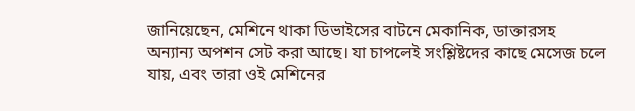জানিয়েছেন, মেশিনে থাকা ডিভাইসের বাটনে মেকানিক, ডাক্তারসহ অন্যান্য অপশন সেট করা আছে। যা চাপলেই সংশ্লিষ্টদের কাছে মেসেজ চলে যায়, এবং তারা ওই মেশিনের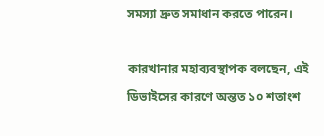সমস্যা দ্রুত সমাধান করতে পারেন।

কারখানার মহাব্যবস্থাপক বলছেন, এই ডিভাইসের কারণে অন্তত ১০ শতাংশ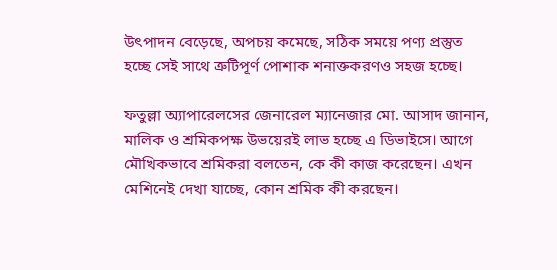উৎপাদন বেড়েছে, অপচয় কমেছে, সঠিক সময়ে পণ্য প্রস্তুত হচ্ছে সেই সাথে ত্রুটিপূর্ণ পোশাক শনাক্তকরণও সহজ হচ্ছে।

ফতুল্লা অ্যাপারেলসের জেনারেল ম্যানেজার মো. আসাদ জানান, মালিক ও শ্রমিকপক্ষ উভয়েরই লাভ হচ্ছে এ ডিভাইসে। আগে মৌখিকভাবে শ্রমিকরা বলতেন, কে কী কাজ করেছেন। এখন মেশিনেই দেখা যাচ্ছে, কোন শ্রমিক কী করছেন।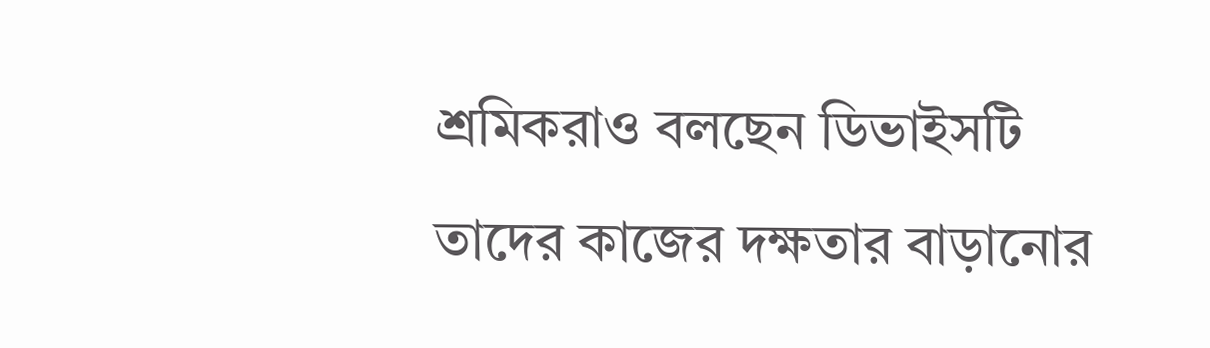শ্রমিকরাও বলছেন ডিভাইসটি তাদের কাজের দক্ষতার বাড়ানোর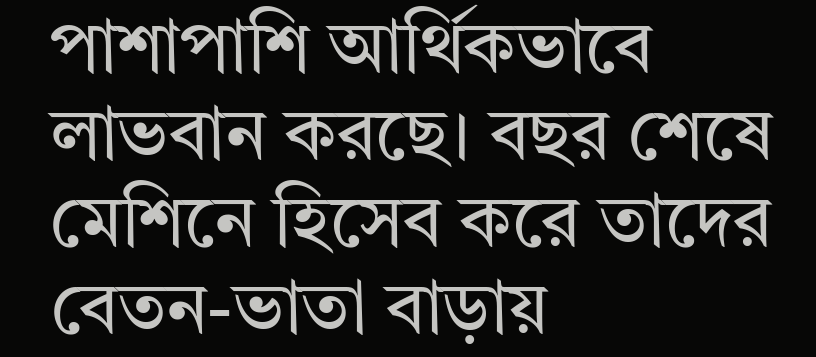পাশাপাশি আর্থিকভাবে লাভবান করছে। বছর শেষে মেশিনে হিসেব করে তাদের বেতন-ভাতা বাড়ায়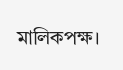মালিকপক্ষ।